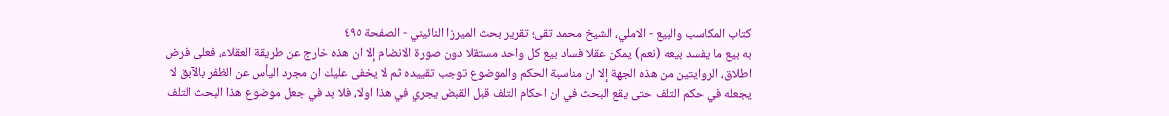كتاب المكاسب والبيع - الاملي، الشيخ محمد تقى؛ تقرير بحث الميرزا النائيني - الصفحة ٤٩٥
به بيع ما يفسد بيعه (نعم) يمكن عقلا فساد بيع كل واحد مستقلا دون صورة الانضام إلا ان هذه خارج عن طريقة العقلاء، فعلى فرض اطلاق، الروايتين من هذه الجهة إلا ان مناسبة الحكم والموضوع توجب تقييده ثم لا يخفى عليك ان مجرد اليأس عن الظفر بالآبق لا يجعله في حكم التلف حتى يقع البحث في ان احكام التلف قبل القبض يجري في هذا اولا، فلا بد في جعل موضوع هذا البحث التلف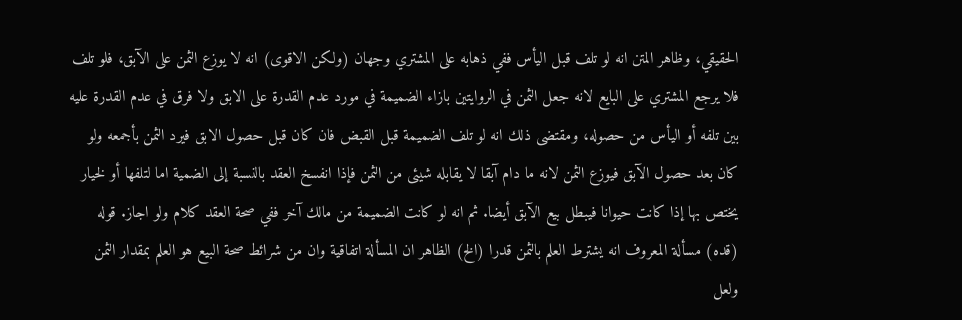الحقيقي، وظاهر المتن انه لو تلف قبل اليأس ففي ذهابه على المشتري وجهان (ولكن الاقوى) انه لا يوزع الثمن على الآبق، فلو تلف فلا يرجع المشتري على البايع لانه جعل الثمن في الروايتين بازاء الضميمة في مورد عدم القدرة على الابق ولا فرق في عدم القدرة عليه بين تلفه أو اليأس من حصوله، ومقتضى ذلك انه لو تلف الضميمة قبل القبض فان كان قبل حصول الابق فيرد الثمن بأجمعه ولو كان بعد حصول الآبق فيوزع الثمن لانه ما دام آبقا لا يقابله شيئى من الثمن فإذا انفسخ العقد بالنسبة إلى الضمية اما لتلفها أو لخيار يختص بها إذا كانت حيوانا فيبطل بيع الآبق أيضا. ثم انه لو كانت الضميمة من مالك آخر ففي صحة العقد كلام ولو اجاز. قوله (قده) مسألة المعروف انه يشترط العلم بالثمن قدرا (الخ) الظاهر ان المسألة اتفاقية وان من شرائط صحة البيع هو العلم بمقدار الثمن ولعل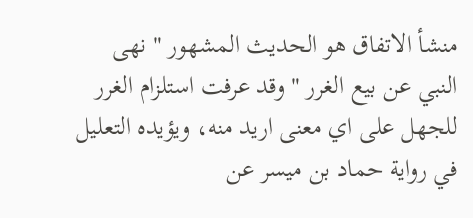منشأ الاتفاق هو الحديث المشهور " نهى النبي عن بيع الغرر " وقد عرفت استلزام الغرر للجهل على اي معنى اريد منه، ويؤيده التعليل في رواية حماد بن ميسر عن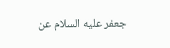جعفر عليه السلام عن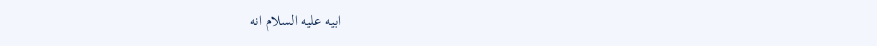ابيه عليه السلام انه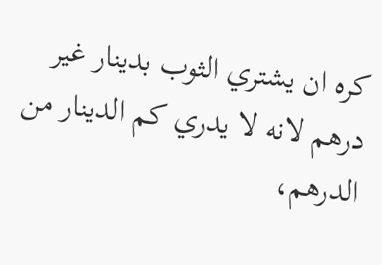كره ان يشتري الثوب بدينار غير درهم لانه لا يدري كم الدينار من الدرهم،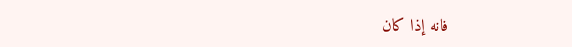فانه إذا كان